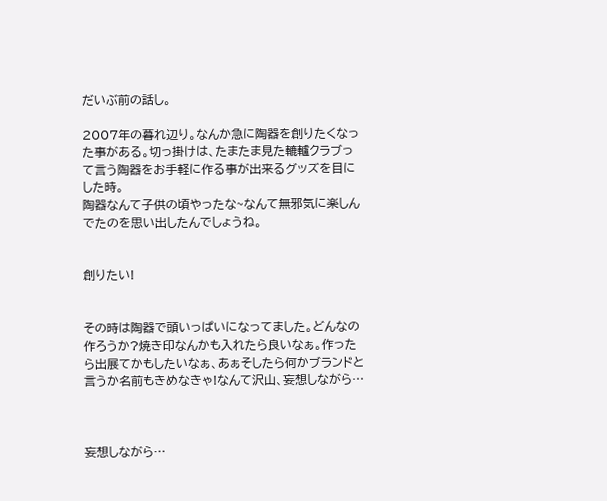だいぶ前の話し。

2007年の暮れ辺り。なんか急に陶器を創りたくなった事がある。切っ掛けは、たまたま見た轆轤クラブって言う陶器をお手軽に作る事が出来るグッズを目にした時。
陶器なんて子供の頃やったな~なんて無邪気に楽しんでたのを思い出したんでしょうね。


創りたい!


その時は陶器で頭いっぱいになってました。どんなの作ろうか?焼き印なんかも入れたら良いなぁ。作ったら出展てかもしたいなぁ、あぁそしたら何かブランドと言うか名前もきめなきゃ!なんて沢山、妄想しながら…



妄想しながら…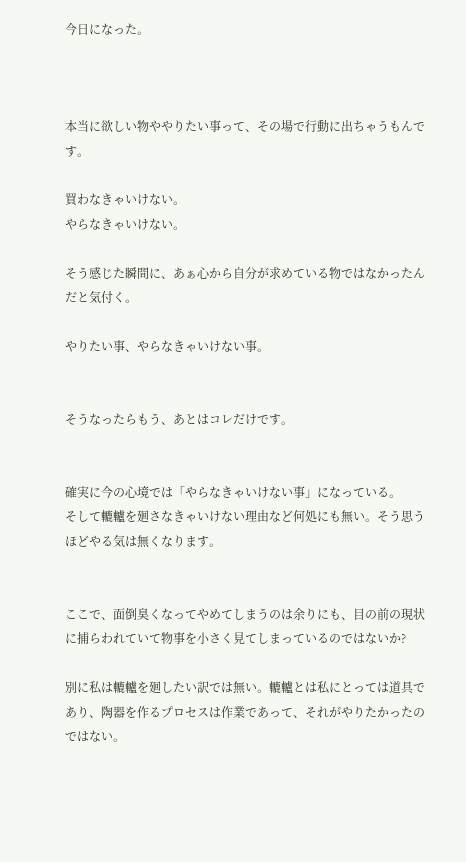今日になった。



本当に欲しい物ややりたい事って、その場で行動に出ちゃうもんです。

買わなきゃいけない。
やらなきゃいけない。

そう感じた瞬間に、あぁ心から自分が求めている物ではなかったんだと気付く。

やりたい事、やらなきゃいけない事。


そうなったらもう、あとはコレだけです。


確実に今の心境では「やらなきゃいけない事」になっている。
そして轆轤を廻さなきゃいけない理由など何処にも無い。そう思うほどやる気は無くなります。


ここで、面倒臭くなってやめてしまうのは余りにも、目の前の現状に捕らわれていて物事を小さく見てしまっているのではないか?

別に私は轆轤を廻したい訳では無い。轆轤とは私にとっては道具であり、陶器を作るプロセスは作業であって、それがやりたかったのではない。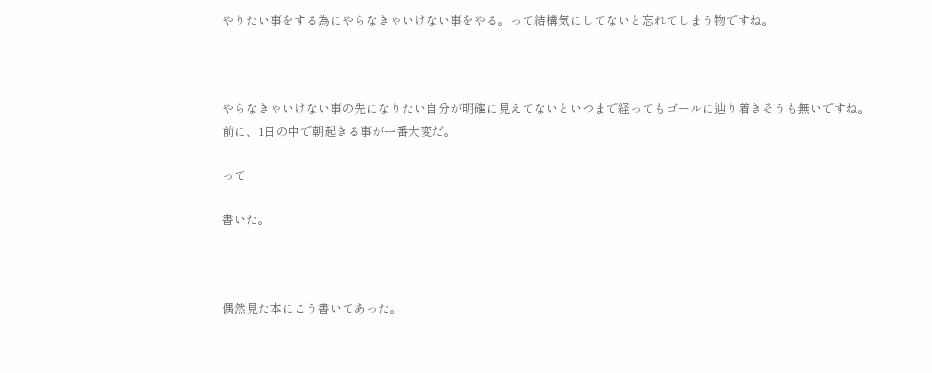やりたい事をする為にやらなきゃいけない事をやる。って結構気にしてないと忘れてしまう物ですね。



やらなきゃいけない事の先になりたい自分が明確に見えてないといつまで経ってもゴールに辿り着きそうも無いですね。
前に、1日の中で朝起きる事が一番大変だ。

って

書いた。



偶然見た本にこう書いてあった。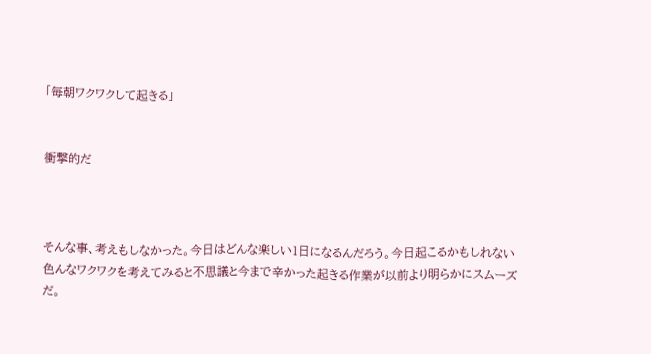「毎朝ワクワクして起きる」


衝撃的だ



そんな事、考えもしなかった。今日はどんな楽しい1日になるんだろう。今日起こるかもしれない色んなワクワクを考えてみると不思議と今まで辛かった起きる作業が以前より明らかにスムーズだ。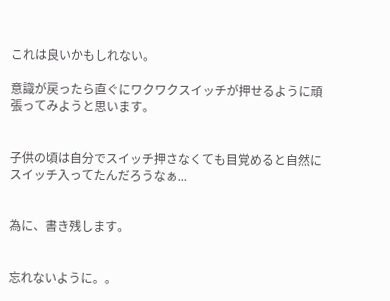これは良いかもしれない。

意識が戻ったら直ぐにワクワクスイッチが押せるように頑張ってみようと思います。


子供の頃は自分でスイッチ押さなくても目覚めると自然にスイッチ入ってたんだろうなぁ...


為に、書き残します。


忘れないように。。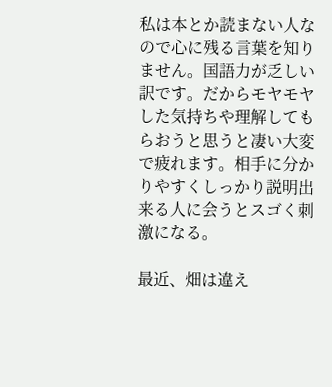私は本とか読まない人なので心に残る言葉を知りません。国語力が乏しい訳です。だからモヤモヤした気持ちや理解してもらおうと思うと凄い大変で疲れます。相手に分かりやすくしっかり説明出来る人に会うとスゴく刺激になる。

最近、畑は違え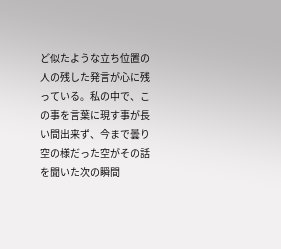ど似たような立ち位置の人の残した発言が心に残っている。私の中で、この事を言葉に現す事が長い間出来ず、今まで曇り空の様だった空がその話を聞いた次の瞬間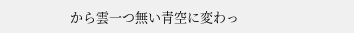から雲一つ無い青空に変わっ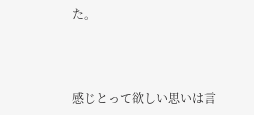た。



感じとって欲しい思いは言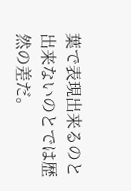葉で表現出来るのと出来ないのとでは歴然の差だ。